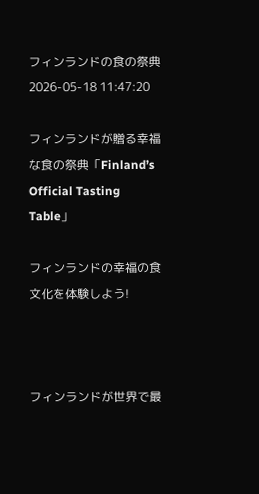フィンランドの食の祭典
2026-05-18 11:47:20

フィンランドが贈る幸福な食の祭典「Finland’s Official Tasting Table」

フィンランドの幸福の食文化を体験しよう!



フィンランドが世界で最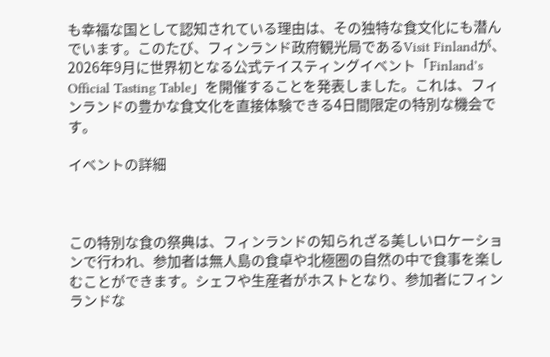も幸福な国として認知されている理由は、その独特な食文化にも潜んでいます。このたび、フィンランド政府観光局であるVisit Finlandが、2026年9月に世界初となる公式テイスティングイベント「Finland’s Official Tasting Table」を開催することを発表しました。これは、フィンランドの豊かな食文化を直接体験できる4日間限定の特別な機会です。

イベントの詳細



この特別な食の祭典は、フィンランドの知られざる美しいロケーションで行われ、参加者は無人島の食卓や北極圏の自然の中で食事を楽しむことができます。シェフや生産者がホストとなり、参加者にフィンランドな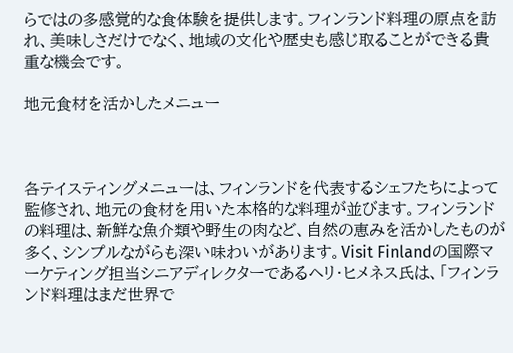らではの多感覚的な食体験を提供します。フィンランド料理の原点を訪れ、美味しさだけでなく、地域の文化や歴史も感じ取ることができる貴重な機会です。

地元食材を活かしたメニュー



各テイスティングメニューは、フィンランドを代表するシェフたちによって監修され、地元の食材を用いた本格的な料理が並びます。フィンランドの料理は、新鮮な魚介類や野生の肉など、自然の恵みを活かしたものが多く、シンプルながらも深い味わいがあります。Visit Finlandの国際マーケティング担当シニアディレクターであるヘリ・ヒメネス氏は、「フィンランド料理はまだ世界で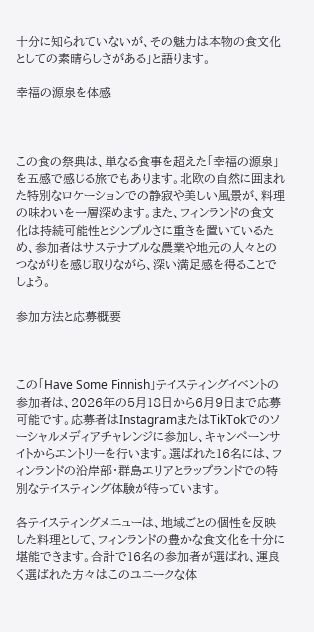十分に知られていないが、その魅力は本物の食文化としての素晴らしさがある」と語ります。

幸福の源泉を体感



この食の祭典は、単なる食事を超えた「幸福の源泉」を五感で感じる旅でもあります。北欧の自然に囲まれた特別なロケーションでの静寂や美しい風景が、料理の味わいを一層深めます。また、フィンランドの食文化は持続可能性とシンプルさに重きを置いているため、参加者はサステナブルな農業や地元の人々とのつながりを感じ取りながら、深い満足感を得ることでしょう。

参加方法と応募概要



この「Have Some Finnish」テイスティングイベントの参加者は、2026年の5月18日から6月9日まで応募可能です。応募者はInstagramまたはTikTokでのソーシャルメディアチャレンジに参加し、キャンペーンサイトからエントリーを行います。選ばれた16名には、フィンランドの沿岸部・群島エリアとラップランドでの特別なテイスティング体験が待っています。

各テイスティングメニューは、地域ごとの個性を反映した料理として、フィンランドの豊かな食文化を十分に堪能できます。合計で16名の参加者が選ばれ、運良く選ばれた方々はこのユニークな体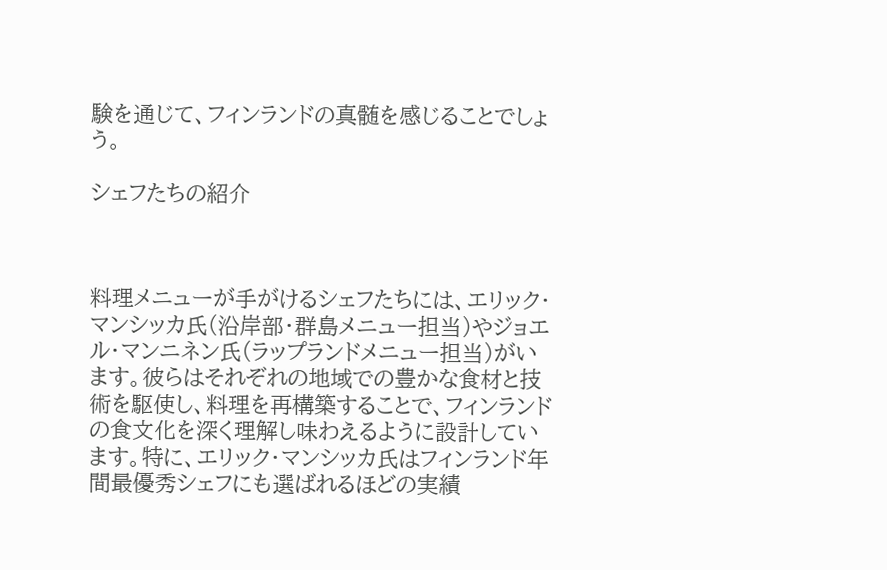験を通じて、フィンランドの真髄を感じることでしょう。

シェフたちの紹介



料理メニューが手がけるシェフたちには、エリック・マンシッカ氏(沿岸部・群島メニュー担当)やジョエル・マンニネン氏(ラップランドメニュー担当)がいます。彼らはそれぞれの地域での豊かな食材と技術を駆使し、料理を再構築することで、フィンランドの食文化を深く理解し味わえるように設計しています。特に、エリック・マンシッカ氏はフィンランド年間最優秀シェフにも選ばれるほどの実績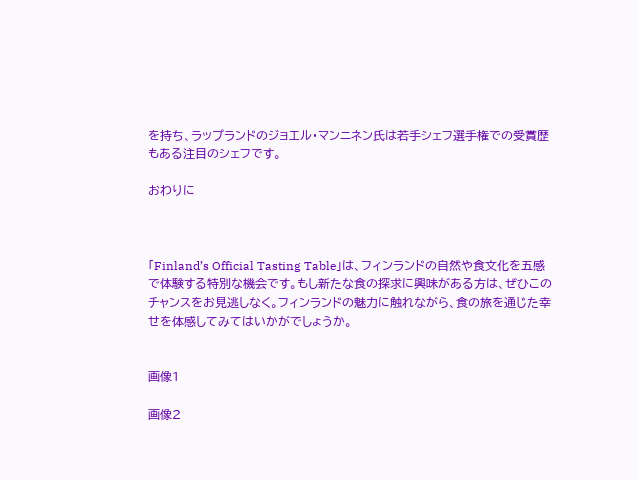を持ち、ラップランドのジョエル・マンニネン氏は若手シェフ選手権での受賞歴もある注目のシェフです。

おわりに



「Finland’s Official Tasting Table」は、フィンランドの自然や食文化を五感で体験する特別な機会です。もし新たな食の探求に興味がある方は、ぜひこのチャンスをお見逃しなく。フィンランドの魅力に触れながら、食の旅を通じた幸せを体感してみてはいかがでしょうか。


画像1

画像2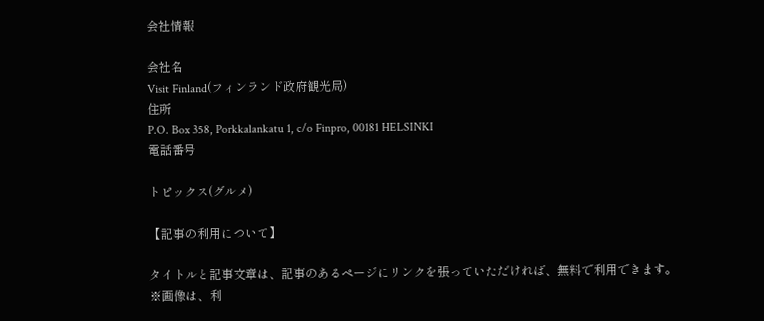会社情報

会社名
Visit Finland(フィンランド政府観光局)
住所
P.O. Box 358, Porkkalankatu 1, c/o Finpro, 00181 HELSINKI
電話番号

トピックス(グルメ)

【記事の利用について】

タイトルと記事文章は、記事のあるページにリンクを張っていただければ、無料で利用できます。
※画像は、利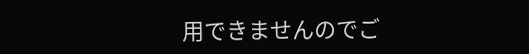用できませんのでご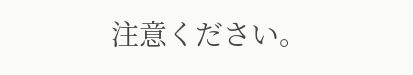注意ください。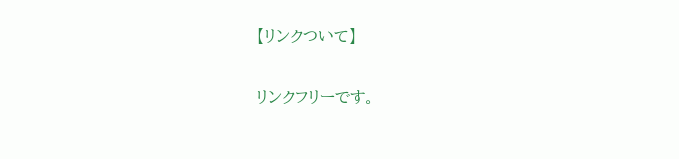【リンクついて】

リンクフリーです。